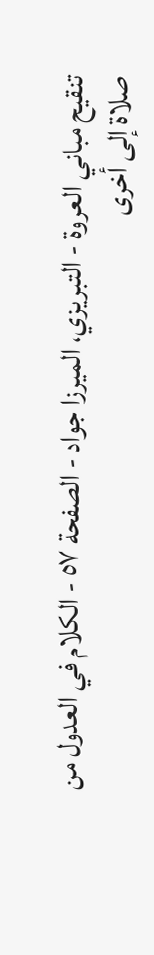تنقيح مباني العروة - التبريزي، الميرزا جواد - الصفحة ٥٧ - الكلام في العدول من صلاة إلى أخرى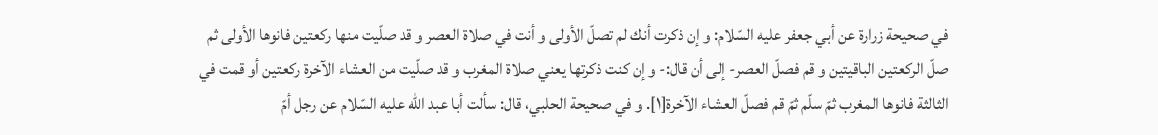في صحيحة زرارة عن أبي جعفر عليه السّلام: و إن ذكرت أنك لم تصلّ الأولى و أنت في صلاة العصر و قد صلّيت منها ركعتين فانوها الأولى ثم صلّ الركعتين الباقيتين و قم فصلّ العصر- إلى أن قال:- و إن كنت ذكرتها يعني صلاة المغرب و قد صلّيت من العشاء الآخرة ركعتين أو قمت في الثالثة فانوها المغرب ثمّ سلّم ثمّ قم فصلّ العشاء الآخرة[١]. و في صحيحة الحلبي، قال: سألت أبا عبد اللّه عليه السّلام عن رجل أمّ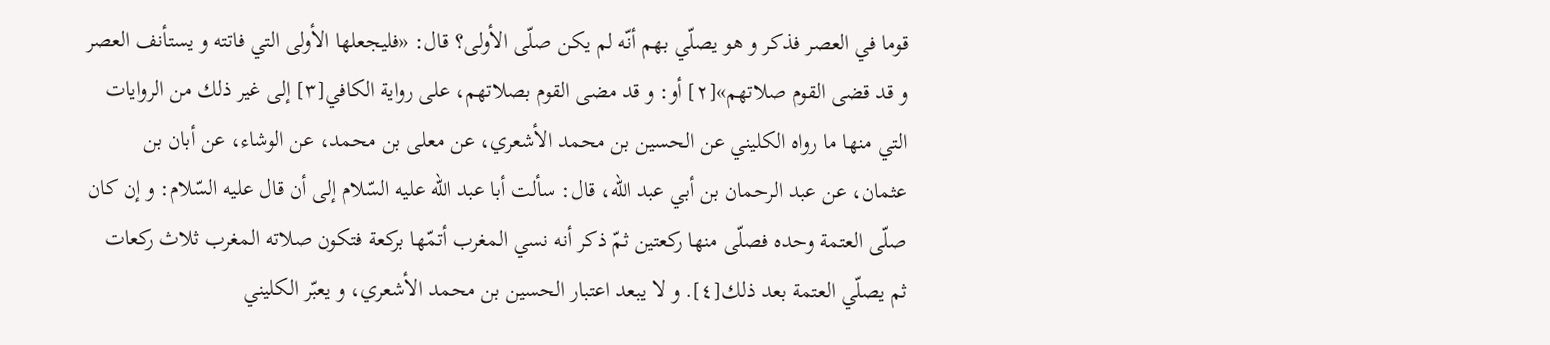قوما في العصر فذكر و هو يصلّي بهم أنّه لم يكن صلّى الأولى؟ قال: «فليجعلها الأولى التي فاتته و يستأنف العصر و قد قضى القوم صلاتهم»[٢] أو: و قد مضى القوم بصلاتهم، على رواية الكافي[٣] إلى غير ذلك من الروايات التي منها ما رواه الكليني عن الحسين بن محمد الأشعري، عن معلى بن محمد، عن الوشاء، عن أبان بن عثمان، عن عبد الرحمان بن أبي عبد اللّه، قال: سألت أبا عبد اللّه عليه السّلام إلى أن قال عليه السّلام: و إن كان صلّى العتمة وحده فصلّى منها ركعتين ثمّ ذكر أنه نسي المغرب أتمّها بركعة فتكون صلاته المغرب ثلاث ركعات ثم يصلّي العتمة بعد ذلك[٤]. و لا يبعد اعتبار الحسين بن محمد الأشعري، و يعبّر الكليني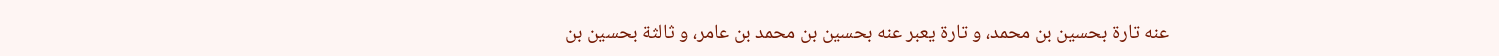عنه تارة بحسين بن محمد، و تارة يعبر عنه بحسين بن محمد بن عامر، و ثالثة بحسين بن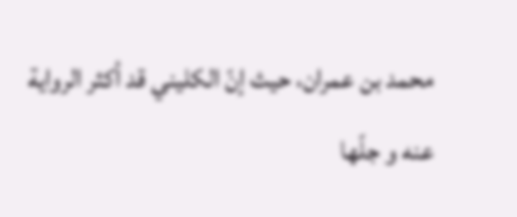محمد بن عمران، حيث إنّ الكليني قد أكثر الرواية عنه و جلّها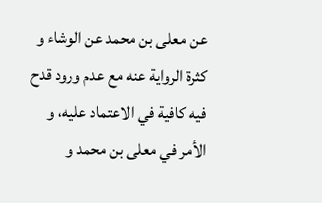عن معلى بن محمد عن الوشاء و كثرة الرواية عنه مع عدم ورود قدح فيه كافية في الاعتماد عليه، و الأمر في معلى بن محمد و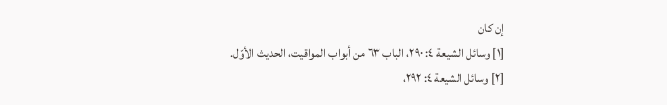إن كان
[١] وسائل الشيعة ٤: ٢٩٠، الباب ٦٣ من أبواب المواقيت، الحديث الأوّل.
[٢] وسائل الشيعة ٤: ٢٩٢،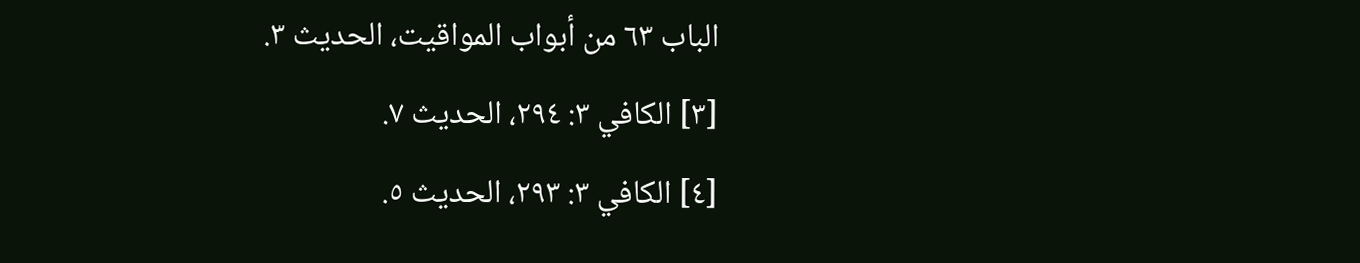الباب ٦٣ من أبواب المواقيت، الحديث ٣.
[٣] الكافي ٣: ٢٩٤، الحديث ٧.
[٤] الكافي ٣: ٢٩٣، الحديث ٥.